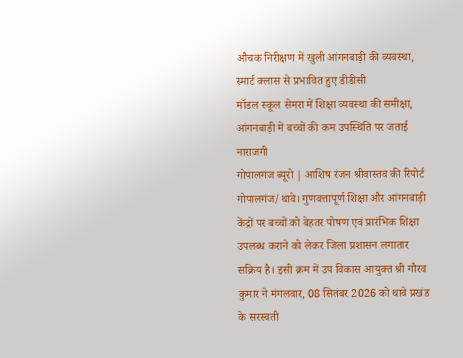औचक निरीक्षण में खुली आंगनबाड़ी की व्यवस्था, स्मार्ट क्लास से प्रभावित हुए डीडीसी
मॉडल स्कूल सेमरा में शिक्षा व्यवस्था की समीक्षा, आंगनबाड़ी में बच्चों की कम उपस्थिति पर जताई नाराजगी
गोपालगंज ब्यूरो | आशिष रंजन श्रीवास्तव की रिपोर्ट
गोपालगंज/थावे। गुणवत्तापूर्ण शिक्षा और आंगनबाड़ी केंद्रों पर बच्चों को बेहतर पोषण एवं प्रारंभिक शिक्षा उपलब्ध कराने को लेकर जिला प्रशासन लगातार सक्रिय है। इसी क्रम में उप विकास आयुक्त श्री गौरव कुमार ने मंगलवार, 08 सितंबर 2026 को थावे प्रखंड के सरस्वती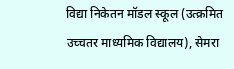विद्या निकेतन मॉडल स्कूल (उत्क्रमित उच्चतर माध्यमिक विद्यालय), सेमरा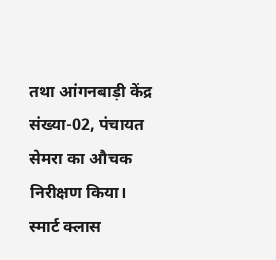तथा आंगनबाड़ी केंद्र संख्या-02, पंचायत सेमरा का औचक निरीक्षण किया।
स्मार्ट क्लास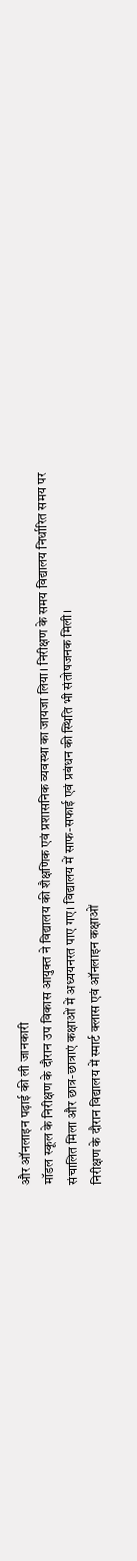और ऑनलाइन पढ़ाई की ली जानकारी
मॉडल स्कूल के निरीक्षण के दौरान उप विकास आयुक्त ने विद्यालय की शैक्षणिक एवं प्रशासनिक व्यवस्था का जायजा लिया। निरीक्षण के समय विद्यालय निर्धारित समय पर संचालित मिला और छात्र-छात्राएं कक्षाओं में अध्ययनरत पाए गए। विद्यालय में साफ-सफाई एवं प्रबंधन की स्थिति भी संतोषजनक मिली।
निरीक्षण के दौरान विद्यालय में स्मार्ट क्लास एवं ऑनलाइन कक्षाओं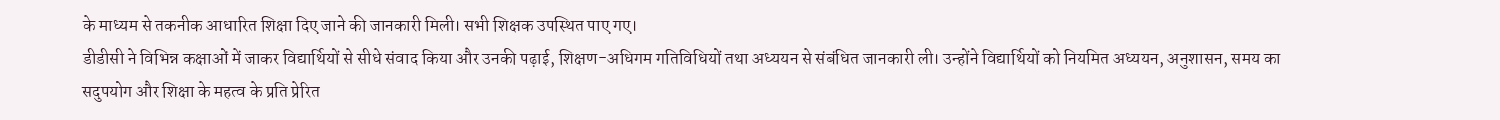के माध्यम से तकनीक आधारित शिक्षा दिए जाने की जानकारी मिली। सभी शिक्षक उपस्थित पाए गए।
डीडीसी ने विभिन्न कक्षाओं में जाकर विद्यार्थियों से सीधे संवाद किया और उनकी पढ़ाई, शिक्षण-अधिगम गतिविधियों तथा अध्ययन से संबंधित जानकारी ली। उन्होंने विद्यार्थियों को नियमित अध्ययन, अनुशासन, समय का सदुपयोग और शिक्षा के महत्व के प्रति प्रेरित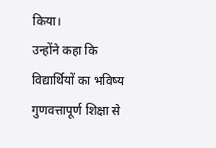किया।
उन्होंने कहा कि विद्यार्थियों का भविष्य गुणवत्तापूर्ण शिक्षा से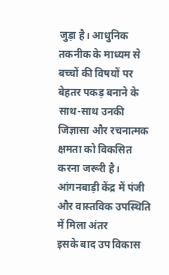जुड़ा है। आधुनिक तकनीक के माध्यम से बच्चों की विषयों पर बेहतर पकड़ बनाने के साथ-साथ उनकी जिज्ञासा और रचनात्मक क्षमता को विकसित करना जरूरी है।
आंगनबाड़ी केंद्र में पंजी और वास्तविक उपस्थिति में मिला अंतर
इसके बाद उप विकास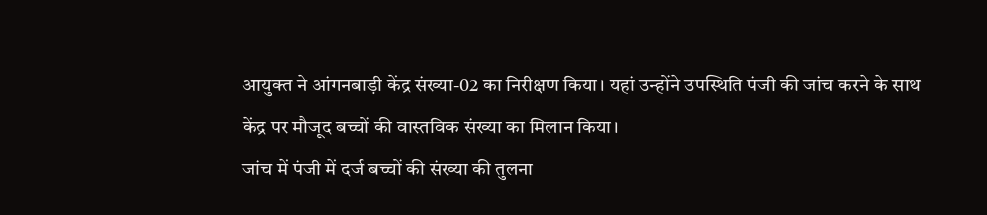आयुक्त ने आंगनबाड़ी केंद्र संख्या-02 का निरीक्षण किया। यहां उन्होंने उपस्थिति पंजी की जांच करने के साथ केंद्र पर मौजूद बच्चों की वास्तविक संख्या का मिलान किया।
जांच में पंजी में दर्ज बच्चों की संख्या की तुलना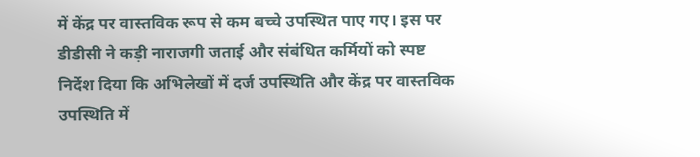में केंद्र पर वास्तविक रूप से कम बच्चे उपस्थित पाए गए। इस पर डीडीसी ने कड़ी नाराजगी जताई और संबंधित कर्मियों को स्पष्ट निर्देश दिया कि अभिलेखों में दर्ज उपस्थिति और केंद्र पर वास्तविक उपस्थिति में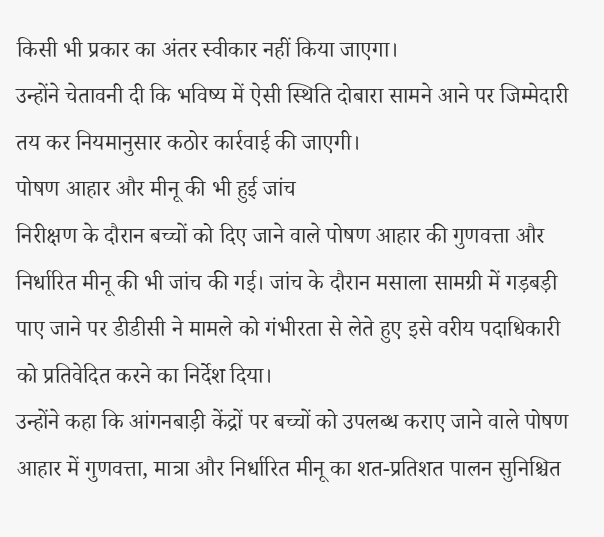किसी भी प्रकार का अंतर स्वीकार नहीं किया जाएगा।
उन्होंने चेतावनी दी कि भविष्य में ऐसी स्थिति दोबारा सामने आने पर जिम्मेदारी तय कर नियमानुसार कठोर कार्रवाई की जाएगी।
पोषण आहार और मीनू की भी हुई जांच
निरीक्षण के दौरान बच्चों को दिए जाने वाले पोषण आहार की गुणवत्ता और निर्धारित मीनू की भी जांच की गई। जांच के दौरान मसाला सामग्री में गड़बड़ी पाए जाने पर डीडीसी ने मामले को गंभीरता से लेते हुए इसे वरीय पदाधिकारी को प्रतिवेदित करने का निर्देश दिया।
उन्होंने कहा कि आंगनबाड़ी केंद्रों पर बच्चों को उपलब्ध कराए जाने वाले पोषण आहार में गुणवत्ता, मात्रा और निर्धारित मीनू का शत-प्रतिशत पालन सुनिश्चित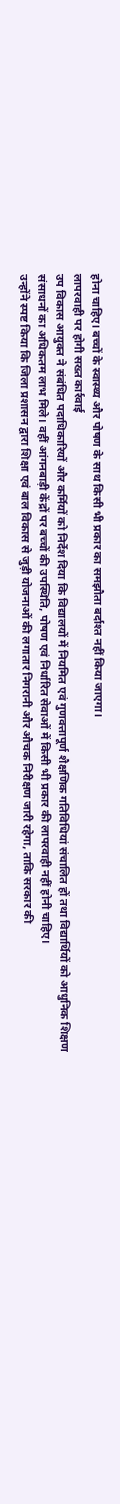होना चाहिए। बच्चों के स्वास्थ्य और पोषण के साथ किसी भी प्रकार का समझौता बर्दाश्त नहीं किया जाएगा।
लापरवाही पर होगी सख्त कार्रवाई
उप विकास आयुक्त ने संबंधित पदाधिकारियों और कर्मियों को निर्देश दिया कि विद्यालयों में नियमित एवं गुणवत्तापूर्ण शैक्षणिक गतिविधियां संचालित हों तथा विद्यार्थियों को आधुनिक शिक्षण संसाधनों का अधिकतम लाभ मिले। वहीं आंगनबाड़ी केंद्रों पर बच्चों की उपस्थिति, पोषण एवं निर्धारित सेवाओं में किसी भी प्रकार की लापरवाही नहीं होनी चाहिए।
उन्होंने स्पष्ट किया कि जिला प्रशासन द्वारा शिक्षा एवं बाल विकास से जुड़ी योजनाओं की लगातार निगरानी और औचक निरीक्षण जारी रहेगा, ताकि सरकार की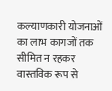कल्याणकारी योजनाओं का लाभ कागजों तक सीमित न रहकर वास्तविक रूप से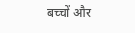बच्चों और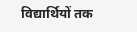विद्यार्थियों तक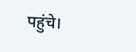पहुंचे।